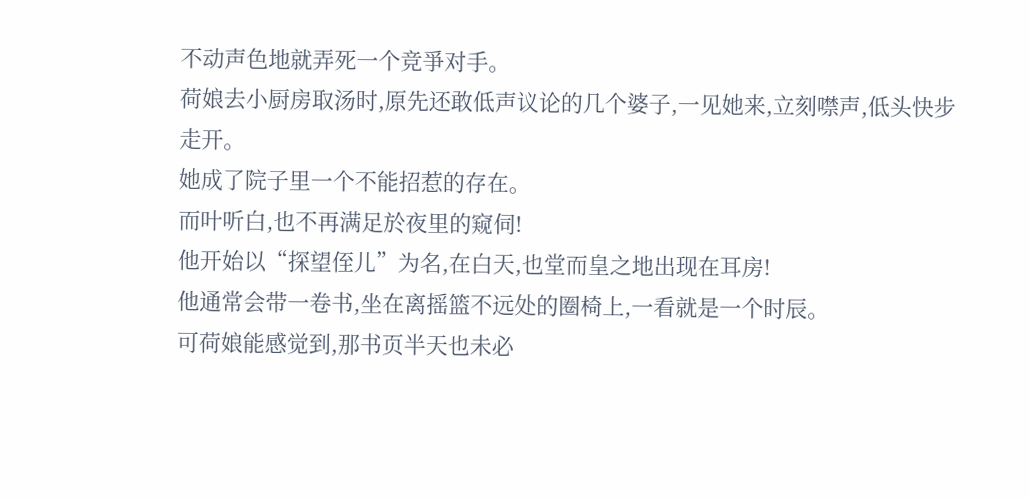不动声色地就弄死一个竞爭对手。
荷娘去小厨房取汤时,原先还敢低声议论的几个婆子,一见她来,立刻噤声,低头快步走开。
她成了院子里一个不能招惹的存在。
而叶听白,也不再满足於夜里的窥伺!
他开始以“探望侄儿”为名,在白天,也堂而皇之地出现在耳房!
他通常会带一卷书,坐在离摇篮不远处的圈椅上,一看就是一个时辰。
可荷娘能感觉到,那书页半天也未必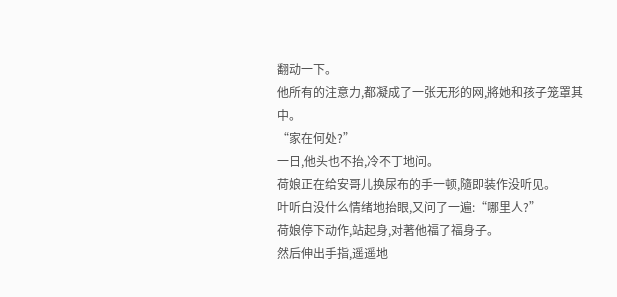翻动一下。
他所有的注意力,都凝成了一张无形的网,將她和孩子笼罩其中。
“家在何处?”
一日,他头也不抬,冷不丁地问。
荷娘正在给安哥儿换尿布的手一顿,隨即装作没听见。
叶听白没什么情绪地抬眼,又问了一遍:“哪里人?”
荷娘停下动作,站起身,对著他福了福身子。
然后伸出手指,遥遥地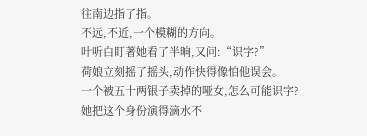往南边指了指。
不远,不近,一个模糊的方向。
叶听白盯著她看了半晌,又问:“识字?”
荷娘立刻摇了摇头,动作快得像怕他误会。
一个被五十两银子卖掉的哑女,怎么可能识字?
她把这个身份演得滴水不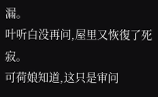漏。
叶听白没再问,屋里又恢復了死寂。
可荷娘知道,这只是审问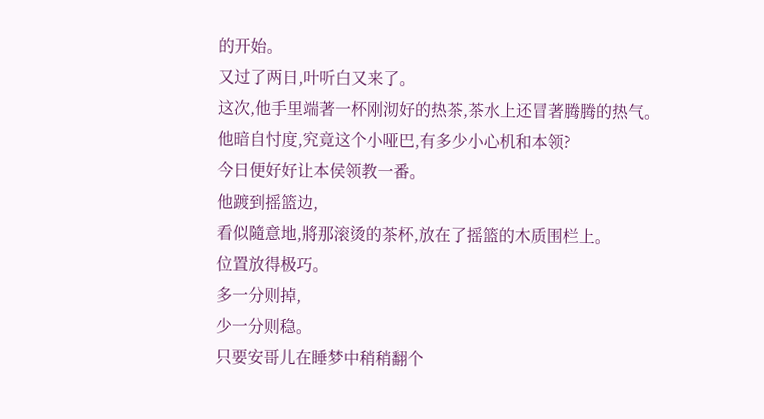的开始。
又过了两日,叶听白又来了。
这次,他手里端著一杯刚沏好的热茶,茶水上还冒著腾腾的热气。
他暗自忖度,究竟这个小哑巴,有多少小心机和本领?
今日便好好让本侯领教一番。
他踱到摇篮边,
看似隨意地,將那滚烫的茶杯,放在了摇篮的木质围栏上。
位置放得极巧。
多一分则掉,
少一分则稳。
只要安哥儿在睡梦中稍稍翻个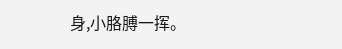身,小胳膊一挥。